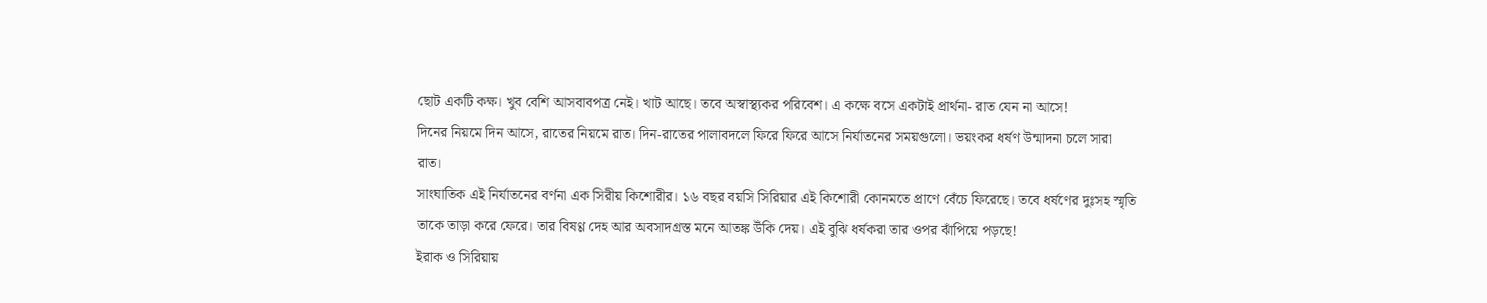ছোট একটি কক্ষ। খুব বেশি আসবাবপত্র নেই। খাট আছে। তবে অস্বাস্থ্যকর পরিবেশ। এ কক্ষে বসে একটাই প্রার্থনা- রাত যেন না আসে!
দিনের নিয়মে দিন আসে, রাতের নিয়মে রাত। দিন-রাতের পালাবদলে ফিরে ফিরে আসে নির্যাতনের সময়গুলো। ভয়ংকর ধর্ষণ উন্মাদনা চলে সারা রাত।
সাংঘাতিক এই নির্যাতনের বর্ণনা এক সিরীয় কিশোরীর। ১৬ বছর বয়সি সিরিয়ার এই কিশোরী কোনমতে প্রাণে বেঁচে ফিরেছে। তবে ধর্ষণের দুঃসহ স্মৃতি তাকে তাড়া করে ফেরে। তার বিষণ্ণ দেহ আর অবসাদগ্রস্ত মনে আতঙ্ক উঁকি দেয়। এই বুঝি ধর্ষকরা তার ওপর ঝাঁপিয়ে পড়ছে!
ইরাক ও সিরিয়ায়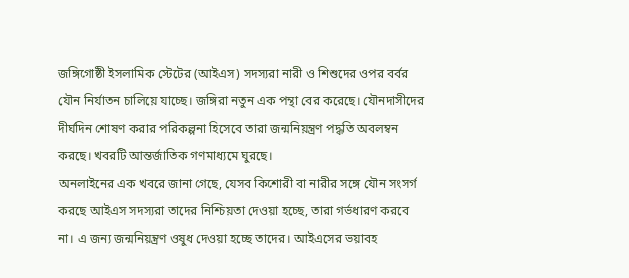জঙ্গিগোষ্ঠী ইসলামিক স্টেটের (আইএস) সদস্যরা নারী ও শিশুদের ওপর বর্বর যৌন নির্যাতন চালিয়ে যাচ্ছে। জঙ্গিরা নতুন এক পন্থা বের করেছে। যৌনদাসীদের দীর্ঘদিন শোষণ করার পরিকল্পনা হিসেবে তারা জন্মনিয়ন্ত্রণ পদ্ধতি অবলম্বন করছে। খবরটি আন্তর্জাতিক গণমাধ্যমে ঘুরছে।
অনলাইনের এক খবরে জানা গেছে, যেসব কিশোরী বা নারীর সঙ্গে যৌন সংসর্গ করছে আইএস সদস্যরা তাদের নিশ্চিয়তা দেওয়া হচ্ছে, তারা গর্ভধারণ করবে না। এ জন্য জন্মনিয়ন্ত্রণ ওষুধ দেওয়া হচ্ছে তাদের। আইএসের ভয়াবহ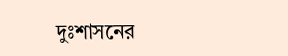দুঃশাসনের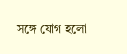সঙ্গে যোগ হলো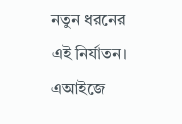নতুন ধরনের এই নির্যাতন।
এআইজে